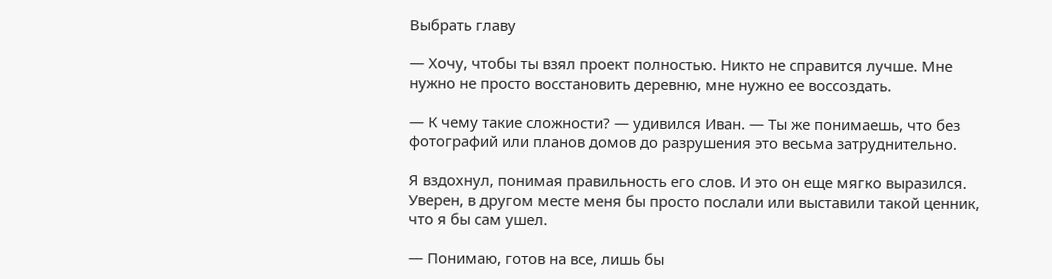Выбрать главу

— Хочу, чтобы ты взял проект полностью. Никто не справится лучше. Мне нужно не просто восстановить деревню, мне нужно ее воссоздать.

— К чему такие сложности? — удивился Иван. — Ты же понимаешь, что без фотографий или планов домов до разрушения это весьма затруднительно.

Я вздохнул, понимая правильность его слов. И это он еще мягко выразился. Уверен, в другом месте меня бы просто послали или выставили такой ценник, что я бы сам ушел.

— Понимаю, готов на все, лишь бы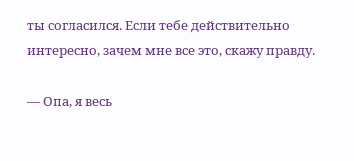ты согласился. Если тебе действительно интересно, зачем мне все это, скажу правду.

— Опа, я весь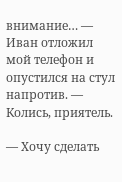внимание… — Иван отложил мой телефон и опустился на стул напротив. — Колись, приятель.

— Хочу сделать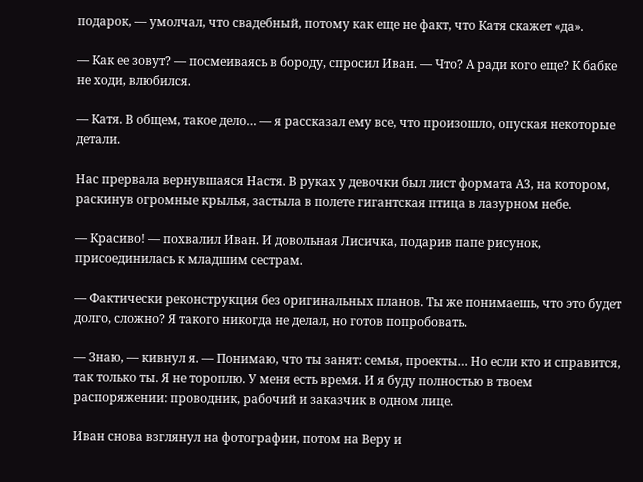подарок, — умолчал, что свадебный, потому как еще не факт, что Катя скажет «да».

— Как ее зовут? — посмеиваясь в бороду, спросил Иван. — Что? А ради кого еще? К бабке не ходи, влюбился.

— Катя. В общем, такое дело… — я рассказал ему все, что произошло, опуская некоторые детали.

Нас прервала вернувшаяся Настя. В руках у девочки был лист формата А3, на котором, раскинув огромные крылья, застыла в полете гигантская птица в лазурном небе.

— Красиво! — похвалил Иван. И довольная Лисичка, подарив папе рисунок, присоединилась к младшим сестрам.

— Фактически реконструкция без оригинальных планов. Ты же понимаешь, что это будет долго, сложно? Я такого никогда не делал, но готов попробовать.

— Знаю, — кивнул я. — Понимаю, что ты занят: семья, проекты… Но если кто и справится, так только ты. Я не тороплю. У меня есть время. И я буду полностью в твоем распоряжении: проводник, рабочий и заказчик в одном лице.

Иван снова взглянул на фотографии, потом на Веру и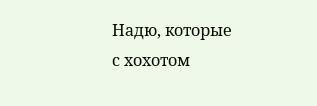Надю, которые с хохотом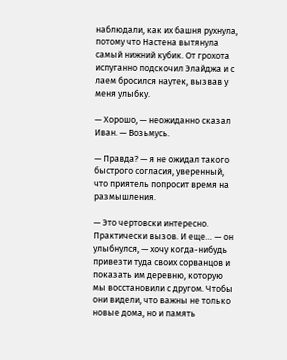наблюдали, как их башня рухнула, потому что Настена вытянула самый нижний кубик. От грохота испуганно подскочил Элайджа и с лаем бросился наутек, вызвав у меня улыбку.

— Хорошо, — неожиданно сказал Иван. — Возьмусь.

— Правда? — я не ожидал такого быстрого согласия, уверенный, что приятель попросит время на размышления.

— Это чертовски интересно. Практически вызов. И еще… — он улыбнулся, — хочу когда-нибудь привезти туда своих сорванцов и показать им деревню, которую мы восстановили с другом. Чтобы они видели, что важны не только новые дома, но и память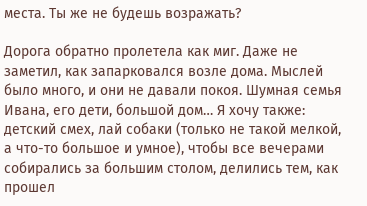места. Ты же не будешь возражать?

Дорога обратно пролетела как миг. Даже не заметил, как запарковался возле дома. Мыслей было много, и они не давали покоя. Шумная семья Ивана, его дети, большой дом… Я хочу также: детский смех, лай собаки (только не такой мелкой, а что-то большое и умное), чтобы все вечерами собирались за большим столом, делились тем, как прошел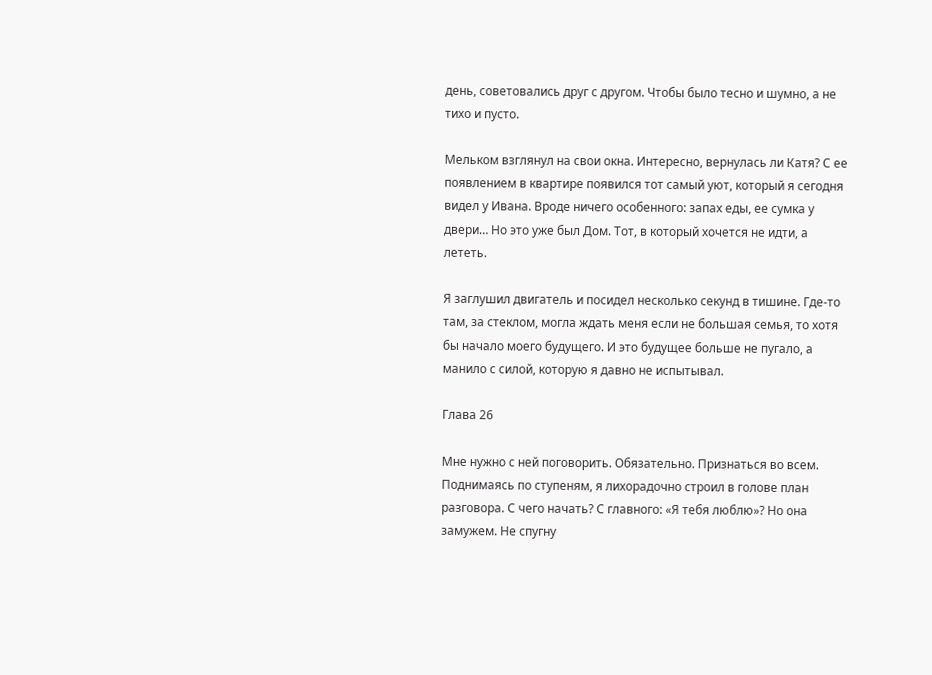день, советовались друг с другом. Чтобы было тесно и шумно, а не тихо и пусто.

Мельком взглянул на свои окна. Интересно, вернулась ли Катя? С ее появлением в квартире появился тот самый уют, который я сегодня видел у Ивана. Вроде ничего особенного: запах еды, ее сумка у двери… Но это уже был Дом. Тот, в который хочется не идти, а лететь.

Я заглушил двигатель и посидел несколько секунд в тишине. Где-то там, за стеклом, могла ждать меня если не большая семья, то хотя бы начало моего будущего. И это будущее больше не пугало, а манило с силой, которую я давно не испытывал.

Глава 26

Мне нужно с ней поговорить. Обязательно. Признаться во всем. Поднимаясь по ступеням, я лихорадочно строил в голове план разговора. С чего начать? С главного: «Я тебя люблю»? Но она замужем. Не спугну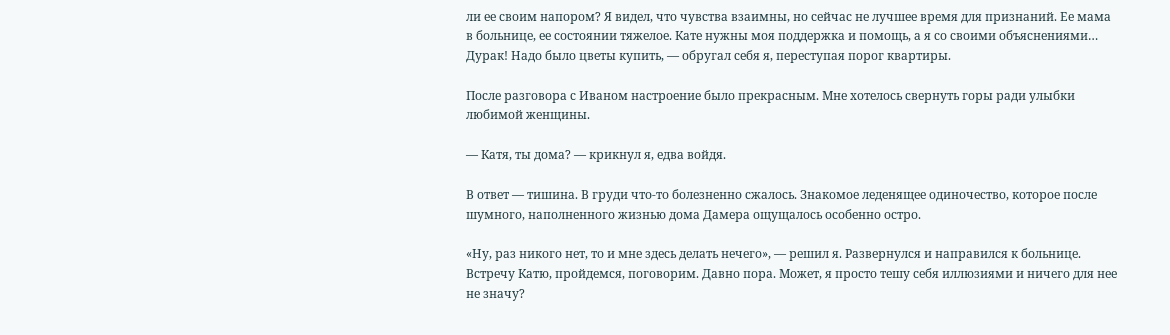ли ее своим напором? Я видел, что чувства взаимны, но сейчас не лучшее время для признаний. Ее мама в больнице, ее состоянии тяжелое. Кате нужны моя поддержка и помощь, а я со своими объяснениями… Дурак! Надо было цветы купить, — обругал себя я, переступая порог квартиры.

После разговора с Иваном настроение было прекрасным. Мне хотелось свернуть горы ради улыбки любимой женщины.

— Катя, ты дома? — крикнул я, едва войдя.

В ответ — тишина. В груди что-то болезненно сжалось. Знакомое леденящее одиночество, которое после шумного, наполненного жизнью дома Дамера ощущалось особенно остро.

«Ну, раз никого нет, то и мне здесь делать нечего», — решил я. Развернулся и направился к больнице. Встречу Катю, пройдемся, поговорим. Давно пора. Может, я просто тешу себя иллюзиями и ничего для нее не значу?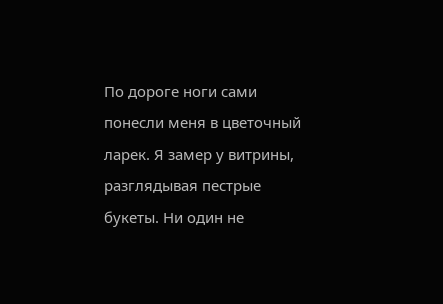По дороге ноги сами понесли меня в цветочный ларек. Я замер у витрины, разглядывая пестрые букеты. Ни один не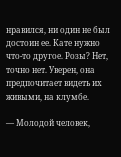нравился, ни один не был достоин ее. Кате нужно что-то другое. Розы? Нет, точно нет. Уверен, она предпочитает видеть их живыми, на клумбе.

— Молодой человек,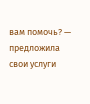вам помочь? — предложила свои услуги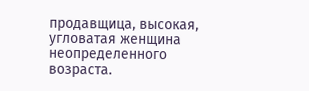продавщица, высокая, угловатая женщина неопределенного возраста.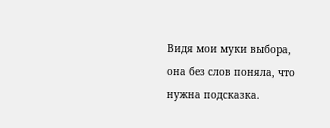Видя мои муки выбора, она без слов поняла, что нужна подсказка.